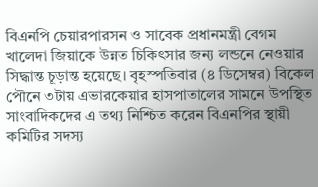বিএনপি চেয়ারপারসন ও সাবেক প্রধানমন্ত্রী বেগম খালেদা জিয়াকে উন্নত চিকিৎসার জন্য লন্ডনে নেওয়ার সিদ্ধান্ত চূড়ান্ত হয়েছে। বৃহস্পতিবার (৪ ডিসেম্বর) বিকেল পৌনে ৩টায় এভারকেয়ার হাসপাতালের সামনে উপস্থিত সাংবাদিকদের এ তথ্য নিশ্চিত করেন বিএনপির স্থায়ী কমিটির সদস্য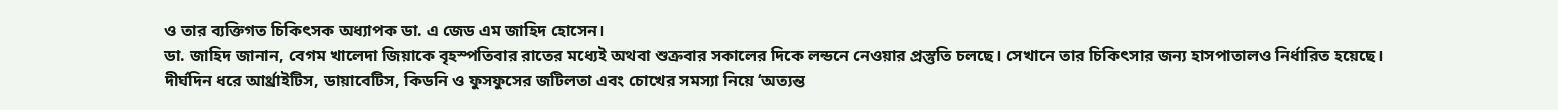ও তার ব্যক্তিগত চিকিৎসক অধ্যাপক ডা. এ জেড এম জাহিদ হোসেন।
ডা. জাহিদ জানান, বেগম খালেদা জিয়াকে বৃহস্পতিবার রাতের মধ্যেই অথবা শুক্রবার সকালের দিকে লন্ডনে নেওয়ার প্রস্তুতি চলছে। সেখানে তার চিকিৎসার জন্য হাসপাতালও নির্ধারিত হয়েছে।
দীর্ঘদিন ধরে আর্থ্রাইটিস, ডায়াবেটিস, কিডনি ও ফুসফুসের জটিলতা এবং চোখের সমস্যা নিয়ে ‘অত্যন্ত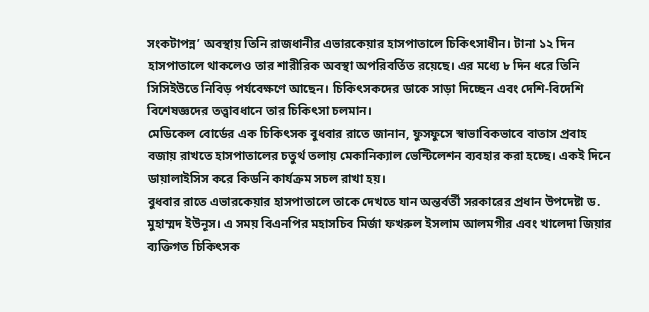সংকটাপন্ন’ অবস্থায় তিনি রাজধানীর এভারকেয়ার হাসপাতালে চিকিৎসাধীন। টানা ১২ দিন হাসপাতালে থাকলেও তার শারীরিক অবস্থা অপরিবর্তিত রয়েছে। এর মধ্যে ৮ দিন ধরে তিনি সিসিইউতে নিবিড় পর্যবেক্ষণে আছেন। চিকিৎসকদের ডাকে সাড়া দিচ্ছেন এবং দেশি-বিদেশি বিশেষজ্ঞদের তত্ত্বাবধানে তার চিকিৎসা চলমান।
মেডিকেল বোর্ডের এক চিকিৎসক বুধবার রাতে জানান, ফুসফুসে স্বাভাবিকভাবে বাতাস প্রবাহ বজায় রাখতে হাসপাতালের চতুর্থ তলায় মেকানিক্যাল ভেন্টিলেশন ব্যবহার করা হচ্ছে। একই দিনে ডায়ালাইসিস করে কিডনি কার্যক্রম সচল রাখা হয়।
বুধবার রাতে এভারকেয়ার হাসপাতালে তাকে দেখতে যান অন্তর্বর্তী সরকারের প্রধান উপদেষ্টা ড. মুহাম্মদ ইউনূস। এ সময় বিএনপির মহাসচিব মির্জা ফখরুল ইসলাম আলমগীর এবং খালেদা জিয়ার ব্যক্তিগত চিকিৎসক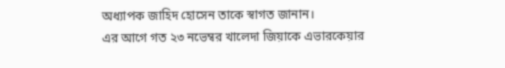অধ্যাপক জাহিদ হোসেন তাকে স্বাগত জানান।
এর আগে গত ২৩ নভেম্বর খালেদা জিয়াকে এভারকেয়ার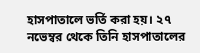হাসপাতালে ভর্তি করা হয়। ২৭ নভেম্বর থেকে তিনি হাসপাতালের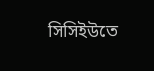সিসিইউতে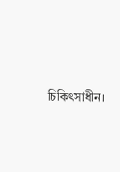চিকিৎসাধীন।